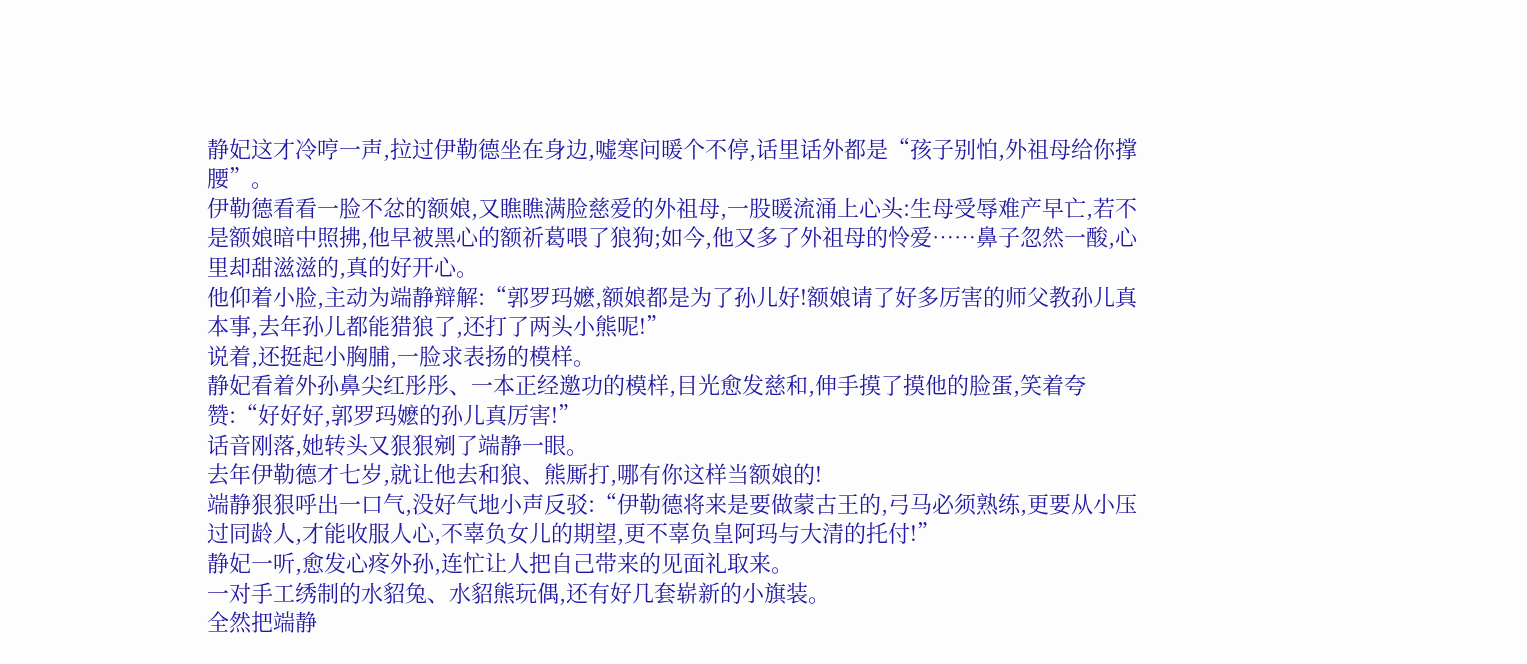静妃这才冷哼一声,拉过伊勒德坐在身边,嘘寒问暖个不停,话里话外都是“孩子别怕,外祖母给你撑腰”。
伊勒德看看一脸不忿的额娘,又瞧瞧满脸慈爱的外祖母,一股暖流涌上心头:生母受辱难产早亡,若不是额娘暗中照拂,他早被黑心的额祈葛喂了狼狗;如今,他又多了外祖母的怜爱……鼻子忽然一酸,心里却甜滋滋的,真的好开心。
他仰着小脸,主动为端静辩解:“郭罗玛嬷,额娘都是为了孙儿好!额娘请了好多厉害的师父教孙儿真本事,去年孙儿都能猎狼了,还打了两头小熊呢!”
说着,还挺起小胸脯,一脸求表扬的模样。
静妃看着外孙鼻尖红彤彤、一本正经邀功的模样,目光愈发慈和,伸手摸了摸他的脸蛋,笑着夸赞:“好好好,郭罗玛嬷的孙儿真厉害!”
话音刚落,她转头又狠狠剜了端静一眼。
去年伊勒德才七岁,就让他去和狼、熊厮打,哪有你这样当额娘的!
端静狠狠呼出一口气,没好气地小声反驳:“伊勒德将来是要做蒙古王的,弓马必须熟练,更要从小压过同龄人,才能收服人心,不辜负女儿的期望,更不辜负皇阿玛与大清的托付!”
静妃一听,愈发心疼外孙,连忙让人把自己带来的见面礼取来。
一对手工绣制的水貂兔、水貂熊玩偶,还有好几套崭新的小旗装。
全然把端静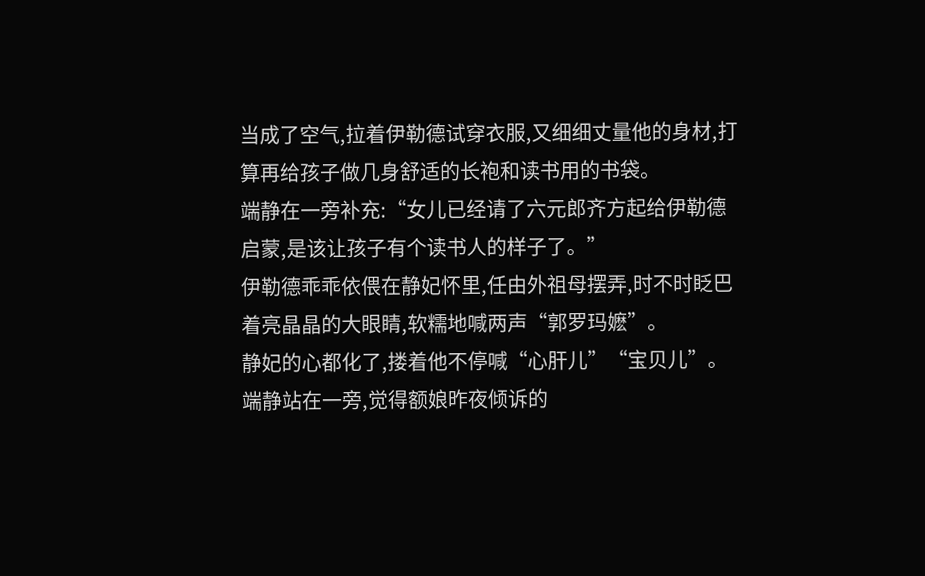当成了空气,拉着伊勒德试穿衣服,又细细丈量他的身材,打算再给孩子做几身舒适的长袍和读书用的书袋。
端静在一旁补充:“女儿已经请了六元郎齐方起给伊勒德启蒙,是该让孩子有个读书人的样子了。”
伊勒德乖乖依偎在静妃怀里,任由外祖母摆弄,时不时眨巴着亮晶晶的大眼睛,软糯地喊两声“郭罗玛嬷”。
静妃的心都化了,搂着他不停喊“心肝儿”“宝贝儿”。
端静站在一旁,觉得额娘昨夜倾诉的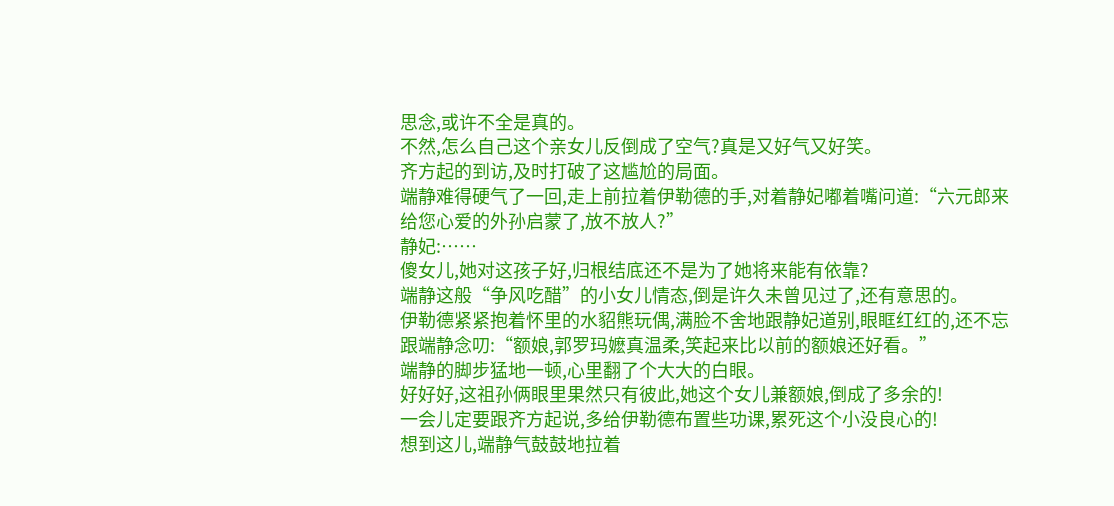思念,或许不全是真的。
不然,怎么自己这个亲女儿反倒成了空气?真是又好气又好笑。
齐方起的到访,及时打破了这尴尬的局面。
端静难得硬气了一回,走上前拉着伊勒德的手,对着静妃嘟着嘴问道:“六元郎来给您心爱的外孙启蒙了,放不放人?”
静妃:……
傻女儿,她对这孩子好,归根结底还不是为了她将来能有依靠?
端静这般“争风吃醋”的小女儿情态,倒是许久未曾见过了,还有意思的。
伊勒德紧紧抱着怀里的水貂熊玩偶,满脸不舍地跟静妃道别,眼眶红红的,还不忘跟端静念叨:“额娘,郭罗玛嬷真温柔,笑起来比以前的额娘还好看。”
端静的脚步猛地一顿,心里翻了个大大的白眼。
好好好,这祖孙俩眼里果然只有彼此,她这个女儿兼额娘,倒成了多余的!
一会儿定要跟齐方起说,多给伊勒德布置些功课,累死这个小没良心的!
想到这儿,端静气鼓鼓地拉着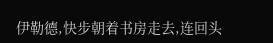伊勒德,快步朝着书房走去,连回头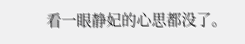看一眼静妃的心思都没了。